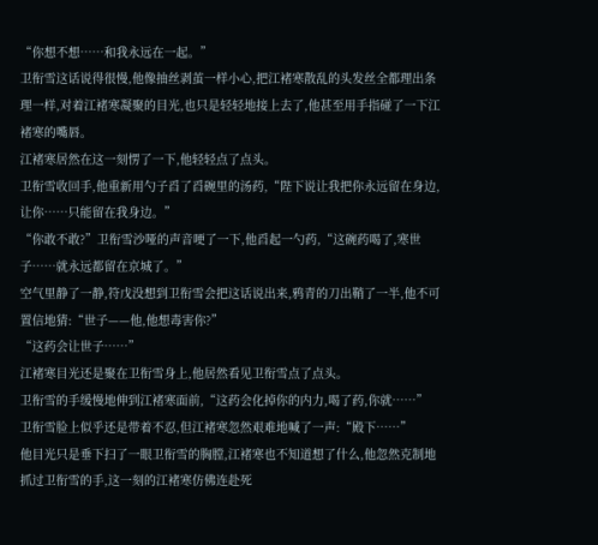“你想不想……和我永远在一起。”
卫衔雪这话说得很慢,他像抽丝剥茧一样小心,把江褚寒散乱的头发丝全都理出条理一样,对着江褚寒凝聚的目光,也只是轻轻地接上去了,他甚至用手指碰了一下江褚寒的嘴唇。
江褚寒居然在这一刻愣了一下,他轻轻点了点头。
卫衔雪收回手,他重新用勺子舀了舀碗里的汤药,“陛下说让我把你永远留在身边,让你……只能留在我身边。”
“你敢不敢?”卫衔雪沙哑的声音哽了一下,他舀起一勺药,“这碗药喝了,寒世子……就永远都留在京城了。”
空气里静了一静,符戊没想到卫衔雪会把这话说出来,鸦青的刀出鞘了一半,他不可置信地猜:“世子——他,他想毒害你?”
“这药会让世子……”
江褚寒目光还是聚在卫衔雪身上,他居然看见卫衔雪点了点头。
卫衔雪的手缓慢地伸到江褚寒面前,“这药会化掉你的内力,喝了药,你就……”
卫衔雪脸上似乎还是带着不忍,但江褚寒忽然艰难地喊了一声:“殿下……”
他目光只是垂下扫了一眼卫衔雪的胸膛,江褚寒也不知道想了什么,他忽然克制地抓过卫衔雪的手,这一刻的江褚寒仿佛连赴死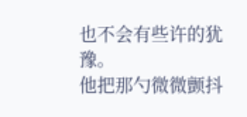也不会有些许的犹豫。
他把那勺微微颤抖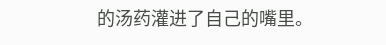的汤药灌进了自己的嘴里。